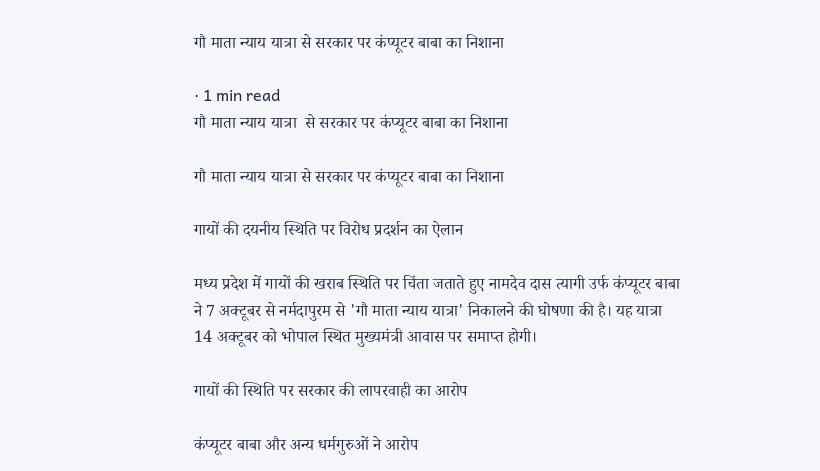गौ माता न्याय यात्रा से सरकार पर कंप्यूटर बाबा का निशाना

· 1 min read
गौ माता न्याय यात्रा  से सरकार पर कंप्यूटर बाबा का निशाना

गौ माता न्याय यात्रा से सरकार पर कंप्यूटर बाबा का निशाना

गायों की दयनीय स्थिति पर विरोध प्रदर्शन का ऐलान

मध्य प्रदेश में गायों की खराब स्थिति पर चिंता जताते हुए नामदेव दास त्यागी उर्फ कंप्यूटर बाबा ने 7 अक्टूबर से नर्मदापुरम से 'गौ माता न्याय यात्रा' निकालने की घोषणा की है। यह यात्रा 14 अक्टूबर को भोपाल स्थित मुख्यमंत्री आवास पर समाप्त होगी।

गायों की स्थिति पर सरकार की लापरवाही का आरोप

कंप्यूटर बाबा और अन्य धर्मगुरुओं ने आरोप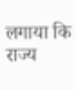लगाया कि राज्य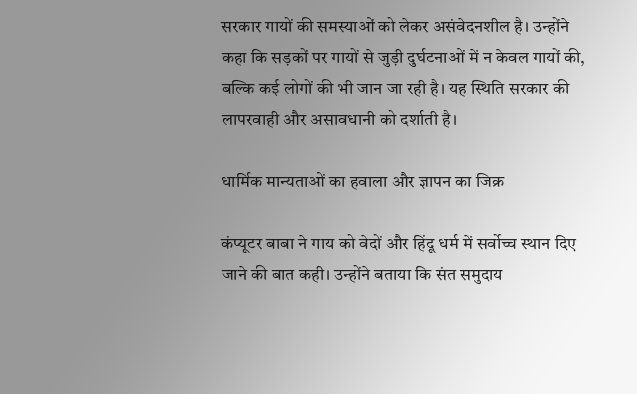सरकार गायों की समस्याओं को लेकर असंवेदनशील है। उन्होंने कहा कि सड़कों पर गायों से जुड़ी दुर्घटनाओं में न केवल गायों की, बल्कि कई लोगों की भी जान जा रही है। यह स्थिति सरकार की लापरवाही और असावधानी को दर्शाती है।

धार्मिक मान्यताओं का हवाला और ज्ञापन का जिक्र

कंप्यूटर बाबा ने गाय को वेदों और हिंदू धर्म में सर्वोच्च स्थान दिए जाने की बात कही। उन्होंने बताया कि संत समुदाय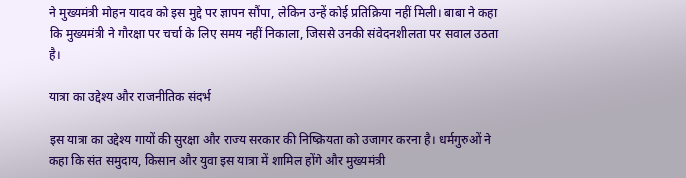ने मुख्यमंत्री मोहन यादव को इस मुद्दे पर ज्ञापन सौंपा, लेकिन उन्हें कोई प्रतिक्रिया नहीं मिली। बाबा ने कहा कि मुख्यमंत्री ने गौरक्षा पर चर्चा के लिए समय नहीं निकाला, जिससे उनकी संवेदनशीलता पर सवाल उठता है।

यात्रा का उद्देश्य और राजनीतिक संदर्भ

इस यात्रा का उद्देश्य गायों की सुरक्षा और राज्य सरकार की निष्क्रियता को उजागर करना है। धर्मगुरुओं ने कहा कि संत समुदाय, किसान और युवा इस यात्रा में शामिल होंगे और मुख्यमंत्री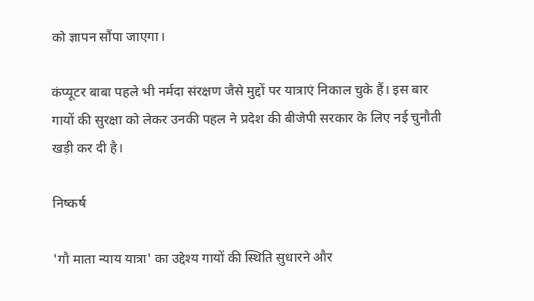को ज्ञापन सौंपा जाएगा।

कंप्यूटर बाबा पहले भी नर्मदा संरक्षण जैसे मुद्दों पर यात्राएं निकाल चुके हैं। इस बार गायों की सुरक्षा को लेकर उनकी पहल ने प्रदेश की बीजेपी सरकार के लिए नई चुनौती खड़ी कर दी है।

निष्कर्ष

'गौ माता न्याय यात्रा' का उद्देश्य गायों की स्थिति सुधारने और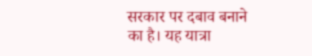सरकार पर दबाव बनाने का है। यह यात्रा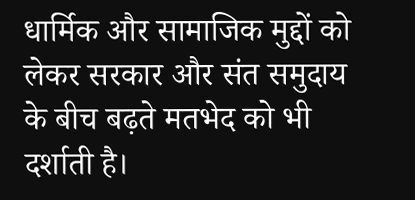धार्मिक और सामाजिक मुद्दों को लेकर सरकार और संत समुदाय के बीच बढ़ते मतभेद को भी दर्शाती है।